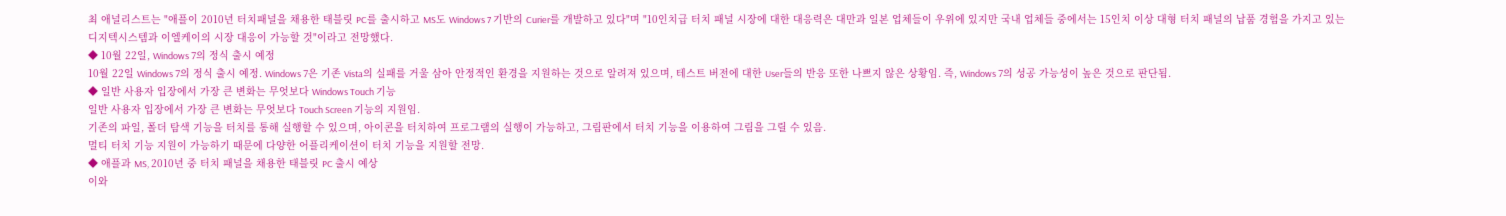최 애널리스트는 "애플이 2010년 터치패널을 채용한 태블릿 PC를 출시하고 MS도 Windows 7 기반의 Curier를 개발하고 있다"며 "10인치급 터치 패널 시장에 대한 대응력은 대만과 일본 업체들이 우위에 있지만 국내 업체들 중에서는 15인치 이상 대형 터치 패널의 납품 경험을 가지고 있는 디지텍시스템과 이엘케이의 시장 대응이 가능할 것"이라고 전망했다.
◆ 10월 22일, Windows 7의 정식 출시 예정
10월 22일 Windows 7의 정식 출시 예정. Windows 7은 기존 Vista의 실패를 거울 삼아 안정적인 환경을 지원하는 것으로 알려져 있으며, 테스트 버전에 대한 User들의 반응 또한 나쁘지 않은 상황임. 즉, Windows 7의 성공 가능성이 높은 것으로 판단됨.
◆ 일반 사용자 입장에서 가장 큰 변화는 무엇보다 Windows Touch 기능
일반 사용자 입장에서 가장 큰 변화는 무엇보다 Touch Screen 기능의 지원임.
기존의 파일, 폴더 탐색 기능을 터치를 통해 실행할 수 있으며, 아이콘을 터치하여 프로그램의 실행이 가능하고, 그림판에서 터치 기능을 이용하여 그림을 그릴 수 있음.
멀티 터치 기능 지원이 가능하기 때문에 다양한 어플리케이션이 터치 기능을 지원할 전망.
◆ 애플과 MS, 2010년 중 터치 패널을 채용한 태블릿 PC 출시 예상
이와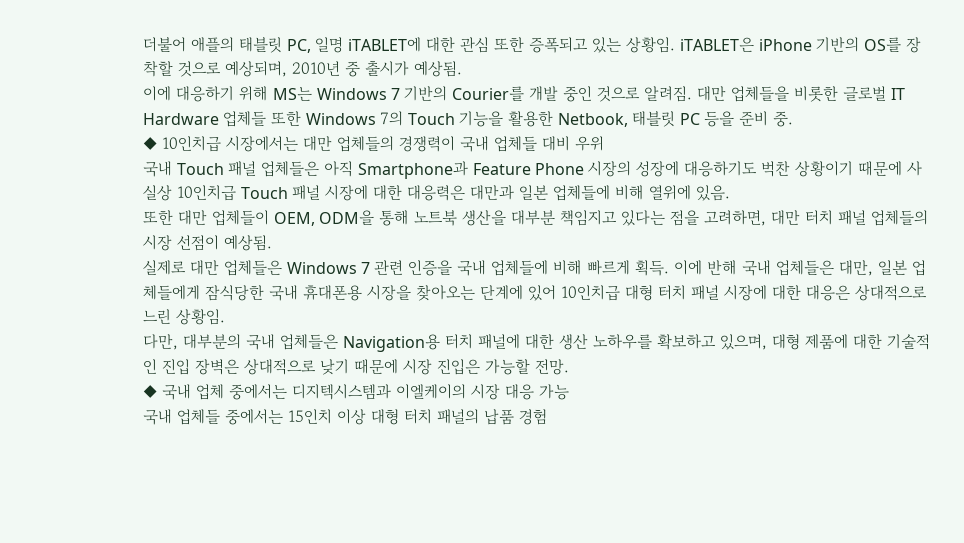더불어 애플의 태블릿 PC, 일명 iTABLET에 대한 관심 또한 증폭되고 있는 상황임. iTABLET은 iPhone 기반의 OS를 장착할 것으로 예상되며, 2010년 중 출시가 예상됨.
이에 대응하기 위해 MS는 Windows 7 기반의 Courier를 개발 중인 것으로 알려짐. 대만 업체들을 비롯한 글로벌 IT Hardware 업체들 또한 Windows 7의 Touch 기능을 활용한 Netbook, 태블릿 PC 등을 준비 중.
◆ 10인치급 시장에서는 대만 업체들의 경쟁력이 국내 업체들 대비 우위
국내 Touch 패널 업체들은 아직 Smartphone과 Feature Phone 시장의 성장에 대응하기도 벅찬 상황이기 때문에 사실상 10인치급 Touch 패널 시장에 대한 대응력은 대만과 일본 업체들에 비해 열위에 있음.
또한 대만 업체들이 OEM, ODM을 통해 노트북 생산을 대부분 책임지고 있다는 점을 고려하면, 대만 터치 패널 업체들의 시장 선점이 예상됨.
실제로 대만 업체들은 Windows 7 관련 인증을 국내 업체들에 비해 빠르게 획득. 이에 반해 국내 업체들은 대만, 일본 업체들에게 잠식당한 국내 휴대폰용 시장을 찾아오는 단계에 있어 10인치급 대형 터치 패널 시장에 대한 대응은 상대적으로 느린 상황임.
다만, 대부분의 국내 업체들은 Navigation용 터치 패널에 대한 생산 노하우를 확보하고 있으며, 대형 제품에 대한 기술적인 진입 장벽은 상대적으로 낮기 때문에 시장 진입은 가능할 전망.
◆ 국내 업체 중에서는 디지텍시스템과 이엘케이의 시장 대응 가능
국내 업체들 중에서는 15인치 이상 대형 터치 패널의 납품 경험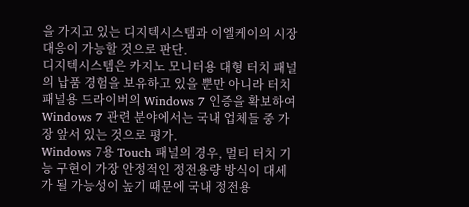을 가지고 있는 디지텍시스템과 이엘케이의 시장 대응이 가능할 것으로 판단.
디지텍시스템은 카지노 모니터용 대형 터치 패널의 납품 경험을 보유하고 있을 뿐만 아니라 터치 패널용 드라이버의 Windows 7 인증을 확보하여 Windows 7 관련 분야에서는 국내 업체들 중 가장 앞서 있는 것으로 평가.
Windows 7용 Touch 패널의 경우, 멀티 터치 기능 구현이 가장 안정적인 정전용량 방식이 대세가 될 가능성이 높기 때문에 국내 정전용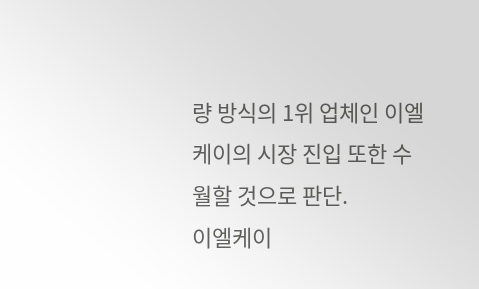량 방식의 1위 업체인 이엘케이의 시장 진입 또한 수월할 것으로 판단.
이엘케이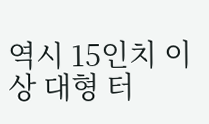역시 15인치 이상 대형 터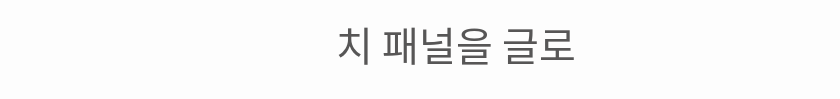치 패널을 글로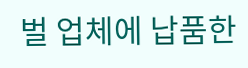벌 업체에 납품한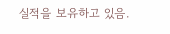실적을 보유하고 있음.